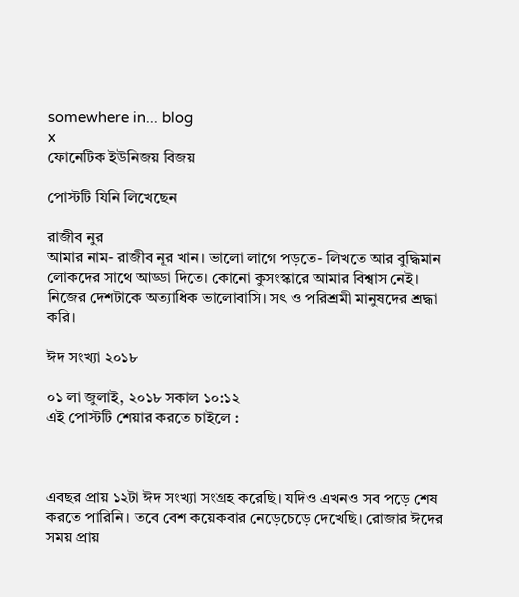somewhere in... blog
x
ফোনেটিক ইউনিজয় বিজয়

পোস্টটি যিনি লিখেছেন

রাজীব নুর
আমার নাম- রাজীব নূর খান। ভালো লাগে পড়তে- লিখতে আর বুদ্ধিমান লোকদের সাথে আড্ডা দিতে। কোনো কুসংস্কারে আমার বিশ্বাস নেই। নিজের দেশটাকে অত্যাধিক ভালোবাসি। সৎ ও পরিশ্রমী মানুষদের শ্রদ্ধা করি।

ঈদ সংখ্যা ২০১৮

০১ লা জুলাই, ২০১৮ সকাল ১০:১২
এই পোস্টটি শেয়ার করতে চাইলে :



এবছর প্রায় ১২টা ঈদ সংখ্যা সংগ্রহ করেছি। যদিও এখনও সব পড়ে শেষ করতে পারিনি। তবে বেশ কয়েকবার নেড়েচেড়ে দেখেছি। রোজার ঈদের সময় প্রায়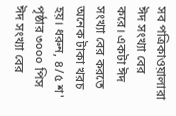সব পত্রিকাওয়ালারা ঈদ সংখ্যা বের করে। একটা ঈদ সংখ্যা বের করতে অনেক টাকা খরচ হয়। ধরুন, ৪/৫ শ' পৃষ্ঠার ৩০০০ পিস ঈদ সংখ্যা বের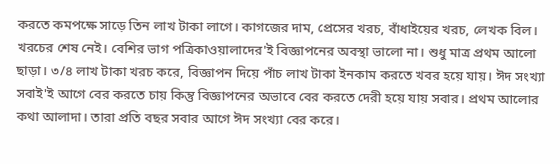করতে কমপক্ষে সাড়ে তিন লাখ টাকা লাগে। কাগজের দাম, প্রেসের খরচ, বাঁধাইয়ের খরচ, লেখক বিল। খরচের শেষ নেই। বেশির ভাগ পত্রিকাওয়ালাদের'ই বিজ্ঞাপনের অবস্থা ভালো না। শুধু মাত্র প্রথম আলো ছাড়া। ৩/৪ লাখ টাকা খরচ করে, বিজ্ঞাপন দিয়ে পাঁচ লাখ টাকা ইনকাম করতে খবর হয়ে যায়। ঈদ সংখ্যা সবাই'ই আগে বের করতে চায় কিন্তু বিজ্ঞাপনের অভাবে বের করতে দেরী হয়ে যায় সবার। প্রথম আলোর কথা আলাদা। তারা প্রতি বছর সবার আগে ঈদ সংখ্যা বের করে।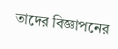তাদের বিজ্ঞাপনের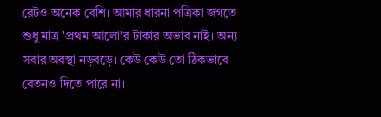রেটও অনেক বেশি। আমার ধারনা পত্রিকা জগতে শুধু মাত্র 'প্রথম আলো'র টাকার অভাব নাই। অন্য সবার অবস্থা নড়বড়ে। কেউ কেউ তো ঠিকভাবে বেতনও দিতে পারে না।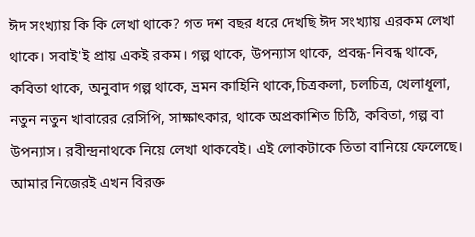ঈদ সংখ্যায় কি কি লেখা থাকে? গত দশ বছর ধরে দেখছি ঈদ সংখ্যায় এরকম লেখা থাকে। সবাই'ই প্রায় একই রকম। গল্প থাকে, উপন্যাস থাকে, প্রবন্ধ-নিবন্ধ থাকে, কবিতা থাকে, অনুবাদ গল্প থাকে, ভ্রমন কাহিনি থাকে,চিত্রকলা, চলচিত্র, খেলাধূলা, নতুন নতুন খাবারের রেসিপি, সাক্ষাৎকার, থাকে অপ্রকাশিত চিঠি, কবিতা, গল্প বা উপন্যাস। রবীন্দ্রনাথকে নিয়ে লেখা থাকবেই। এই লোকটাকে তিতা বানিয়ে ফেলেছে। আমার নিজেরই এখন বিরক্ত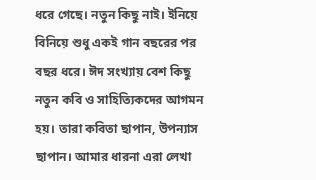ধরে গেছে। নতুন কিছু নাই। ইনিয়ে বিনিয়ে শুধু একই গান বছরের পর বছর ধরে। ঈদ সংখ্যায় বেশ কিছু নতুন কবি ও সাহিত্যিকদের আগমন হয়। তারা কবিতা ছাপান, উপন্যাস ছাপান। আমার ধারনা এরা লেখা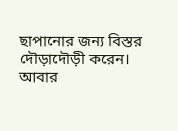ছাপানোর জন্য বিস্তর দৌড়াদৌড়ী করেন। আবার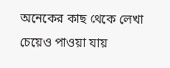অনেকের কাছ থেকে লেখা চেয়েও পাওয়া যায়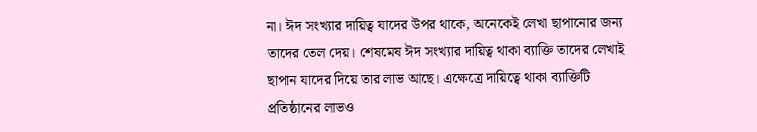না। ঈদ সংখ্যার দায়িত্ব যাদের উপর থাকে, অনেকেই লেখা ছাপানোর জন্য তাদের তেল দেয়। শেষমেষ ঈদ সংখ্যার দায়িত্ব থাকা ব্যাক্তি তাদের লেখাই ছাপান যাদের দিয়ে তার লাভ আছে। এক্ষেত্রে দায়িত্বে থাকা ব্যাক্তিটি প্রতিষ্ঠানের লাভও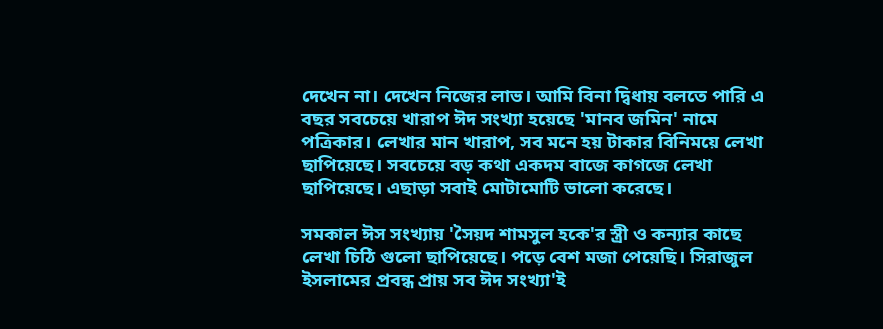দেখেন না। দেখেন নিজের লাভ। আমি বিনা দ্বিধায় বলতে পারি এ বছর সবচেয়ে খারাপ ঈদ সংখ্যা হয়েছে 'মানব জমিন' নামে পত্রিকার। লেখার মান খারাপ, সব মনে হয় টাকার বিনিময়ে লেখা ছাপিয়েছে। সবচেয়ে বড় কথা একদম বাজে কাগজে লেখা ছাপিয়েছে। এছাড়া সবাই মোটামোটি ভালো করেছে।

সমকাল ঈস সংখ্যায় 'সৈয়দ শামসুল হকে'র স্ত্রী ও কন্যার কাছে লেখা চিঠি গুলো ছাপিয়েছে। পড়ে বেশ মজা পেয়েছি। সিরাজুল ইসলামের প্রবন্ধ প্রায় সব ঈদ সংখ্যা'ই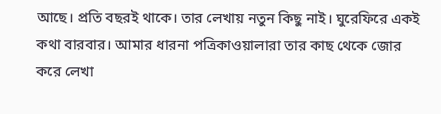আছে। প্রতি বছরই থাকে। তার লেখায় নতুন কিছু নাই। ঘুরেফিরে একই কথা বারবার। আমার ধারনা পত্রিকাওয়ালারা তার কাছ থেকে জোর করে লেখা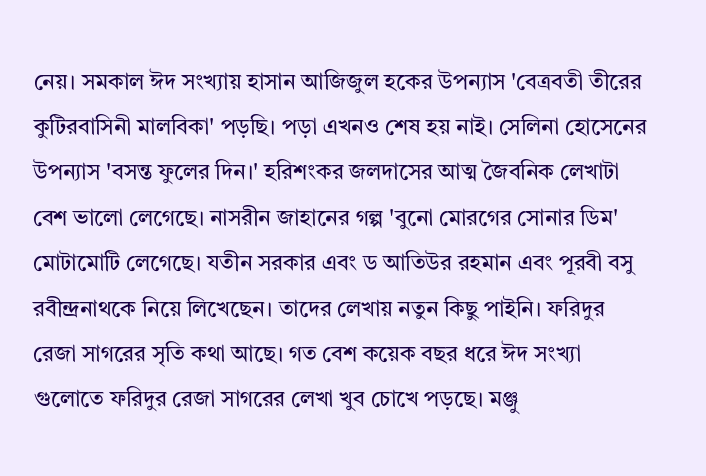নেয়। সমকাল ঈদ সংখ্যায় হাসান আজিজুল হকের উপন্যাস 'বেত্রবতী তীরের কুটিরবাসিনী মালবিকা' পড়ছি। পড়া এখনও শেষ হয় নাই। সেলিনা হোসেনের উপন্যাস 'বসন্ত ফুলের দিন।' হরিশংকর জলদাসের আত্ম জৈবনিক লেখাটা বেশ ভালো লেগেছে। নাসরীন জাহানের গল্প 'বুনো মোরগের সোনার ডিম' মোটামোটি লেগেছে। যতীন সরকার এবং ড আতিউর রহমান এবং পূরবী বসু রবীন্দ্রনাথকে নিয়ে লিখেছেন। তাদের লেখায় নতুন কিছু পাইনি। ফরিদুর রেজা সাগরের সৃতি কথা আছে। গত বেশ কয়েক বছর ধরে ঈদ সংখ্যা গুলোতে ফরিদুর রেজা সাগরের লেখা খুব চোখে পড়ছে। মঞ্জু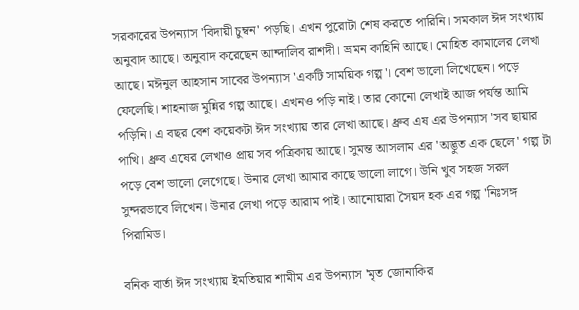সরকারের উপন্যাস 'বিদায়ী চুম্বন' পড়ছি। এখন পুরোটা শেষ করতে পারিনি। সমকাল ঈদ সংখ্যায় অনুবাদ আছে। অনুবাদ করেছেন আন্দালিব রাশদী। ভ্রমন কাহিনি আছে। মোহিত কামালের লেখা আছে। মঈনুল আহসান সাবের উপন্যাস 'একটি সাময়িক গল্প'। বেশ ভালো লিখেছেন। পড়ে ফেলেছি। শাহনাজ মুন্নির গল্প আছে। এখনও পড়ি নাই। তার কোনো লেখাই আজ পর্যন্ত আমি পড়িনি। এ বছর বেশ কয়েকটা ঈদ সংখ্যায় তার লেখা আছে। ধ্রুব এষ এর উপন্যাস 'সব ছায়ার পাখি। ধ্রুব এষের লেখাও প্রায় সব পত্রিকায় আছে। সুমন্ত আসলাম এর 'অদ্ভুত এক ছেলে' গল্প টা পড়ে বেশ ভালো লেগেছে। উনার লেখা আমার কাছে ভালো লাগে। উনি খুব সহজ সরল সুন্দরভাবে লিখেন। উনার লেখা পড়ে আরাম পাই। আনোয়ারা সৈয়দ হক এর গল্প 'নিঃসঙ্গ পিরামিড।

বনিক বার্তা ঈদ সংখ্যায় ইমতিয়ার শামীম এর উপন্যাস 'মৃত জোনাকির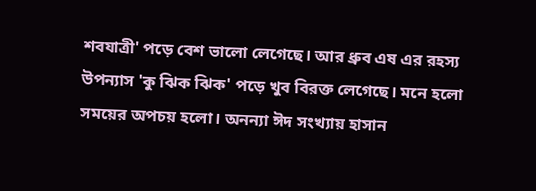শবযাত্রী' পড়ে বেশ ভালো লেগেছে। আর ধ্রুব এষ এর রহস্য উপন্যাস 'কু ঝিক ঝিক' পড়ে খুব বিরক্ত লেগেছে। মনে হলো সময়ের অপচয় হলো। অনন্যা ঈদ সংখ্যায় হাসান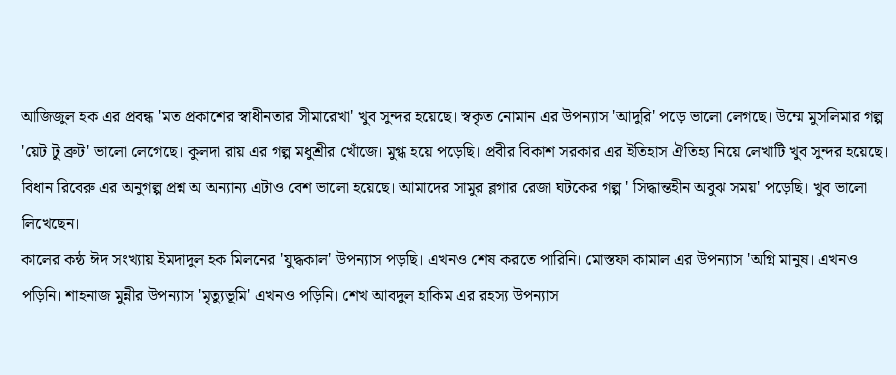আজিজুল হক এর প্রবন্ধ 'মত প্রকাশের স্বাধীনতার সীমারেখা' খুব সুন্দর হয়েছে। স্বকৃত নোমান এর উপন্যাস 'আদুরি' পড়ে ভালো লেগছে। উম্মে মুসলিমার গল্প 'য়েট টু ব্রুট' ভালো লেগেছে। কুলদা রায় এর গল্প মধুশ্রীর খোঁজে। মুগ্ধ হয়ে পড়েছি। প্রবীর বিকাশ সরকার এর ইতিহাস ঐতিহ্য নিয়ে লেখাটি খুব সুন্দর হয়েছে। বিধান রিবেরু এর অনুগল্প প্রশ্ন অ অন্যান্য এটাও বেশ ভালো হয়েছে। আমাদের সামুর ব্লগার রেজা ঘটকের গল্প ' সিদ্ধান্তহীন অবুঝ সময়' পড়েছি। খুব ভালো লিখেছেন।
কালের কন্ঠ ঈদ সংখ্যায় ইমদাদুল হক মিলনের 'যুদ্ধকাল' উপন্যাস পড়ছি। এখনও শেষ করতে পারিনি। মোস্তফা কামাল এর উপন্যাস 'অগ্নি মানুষ। এখনও পড়িনি। শাহনাজ মুন্নীর উপন্যাস 'মৃত্যুভূমি' এখনও পড়িনি। শেখ আবদুল হাকিম এর রহস্য উপন্যাস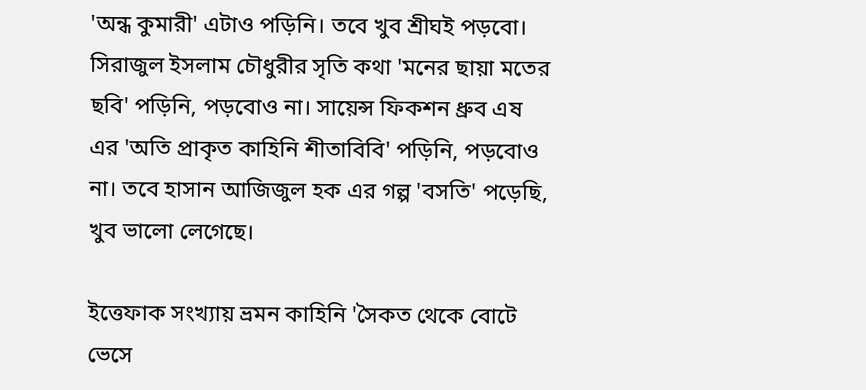'অন্ধ কুমারী' এটাও পড়িনি। তবে খুব শ্রীঘই পড়বো। সিরাজুল ইসলাম চৌধুরীর সৃতি কথা 'মনের ছায়া মতের ছবি' পড়িনি, পড়বোও না। সায়েন্স ফিকশন ধ্রুব এষ এর 'অতি প্রাকৃত কাহিনি শীতাবিবি' পড়িনি, পড়বোও না। তবে হাসান আজিজুল হক এর গল্প 'বসতি' পড়েছি, খুব ভালো লেগেছে।

ইত্তেফাক সংখ্যায় ভ্রমন কাহিনি 'সৈকত থেকে বোটে ভেসে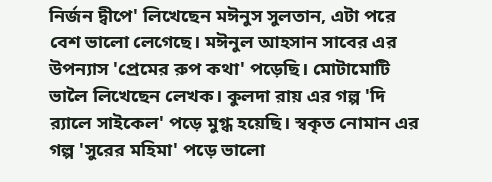নির্জন দ্বীপে' লিখেছেন মঈনুস সুলতান, এটা পরে বেশ ভালো লেগেছে। মঈনুল আহসান সাবের এর উপন্যাস 'প্রেমের রুপ কথা' পড়েছি। মোটামোটি ভালৈ লিখেছেন লেখক। কুলদা রায় এর গল্প 'দি র‍্যালে সাইকেল' পড়ে মুগ্ধ হয়েছি। স্বকৃত নোমান এর গল্প 'সুরের মহিমা' পড়ে ভালো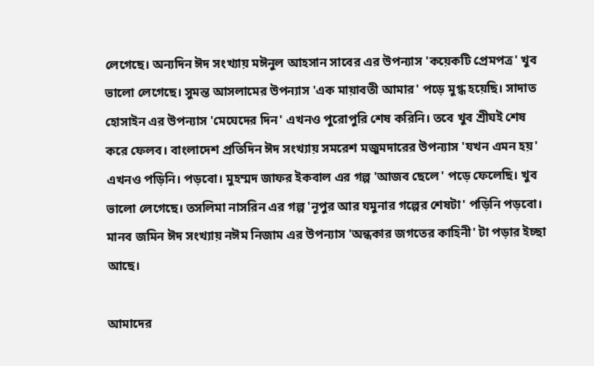লেগেছে। অন্যদিন ঈদ সংখ্যায় মঈনুল আহসান সাবের এর উপন্যাস 'কয়েকটি প্রেমপত্র' খুব ভালো লেগেছে। সুমন্ত আসলামের উপন্যাস 'এক মায়াবতী আমার' পড়ে মুগ্ধ হয়েছি। সাদাত হোসাইন এর উপন্যাস 'মেঘেদের দিন' এখনও পুরোপুরি শেষ করিনি। তবে খুব শ্রীঘই শেষ করে ফেলব। বাংলাদেশ প্রতিদিন ঈদ সংখ্যায় সমরেশ মজুমদারের উপন্যাস 'যখন এমন হয়' এখনও পড়িনি। পড়বো। মুহম্মদ জাফর ইকবাল এর গল্প 'আজব ছেলে' পড়ে ফেলেছি। খুব ভালো লেগেছে। তসলিমা নাসরিন এর গল্প 'নূপুর আর যমুনার গল্পের শেষটা' পড়িনি পড়বো। মানব জমিন ঈদ সংখ্যায় নঈম নিজাম এর উপন্যাস 'অন্ধকার জগতের কাহিনী' টা পড়ার ইচ্ছা আছে।

আমাদের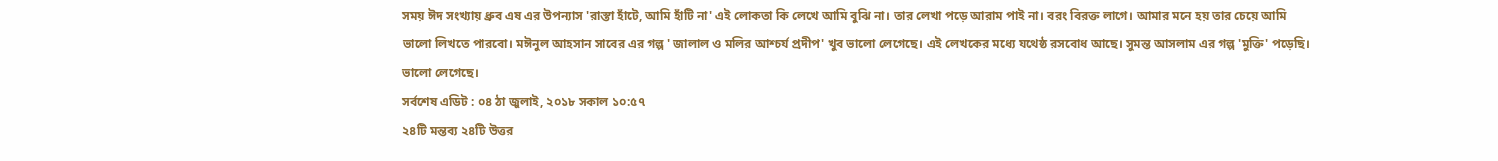সময় ঈদ সংখ্যায় ধ্রুব এষ এর উপন্যাস 'রাস্তা হাঁটে, আমি হাঁটি না' এই লোকতা কি লেখে আমি বুঝি না। তার লেখা পড়ে আরাম পাই না। বরং বিরক্ত লাগে। আমার মনে হয় তার চেয়ে আমি ভালো লিখতে পারবো। মঈনুল আহসান সাবের এর গল্প ' জালাল ও মলির আশ্চর্য প্রদীপ' খুব ভালো লেগেছে। এই লেখকের মধ্যে যথেষ্ঠ রসবোধ আছে। সুমন্ত আসলাম এর গল্প 'মুক্তি' পড়েছি। ভালো লেগেছে।
সর্বশেষ এডিট : ০৪ ঠা জুলাই, ২০১৮ সকাল ১০:৫৭
২৪টি মন্তব্য ২৪টি উত্তর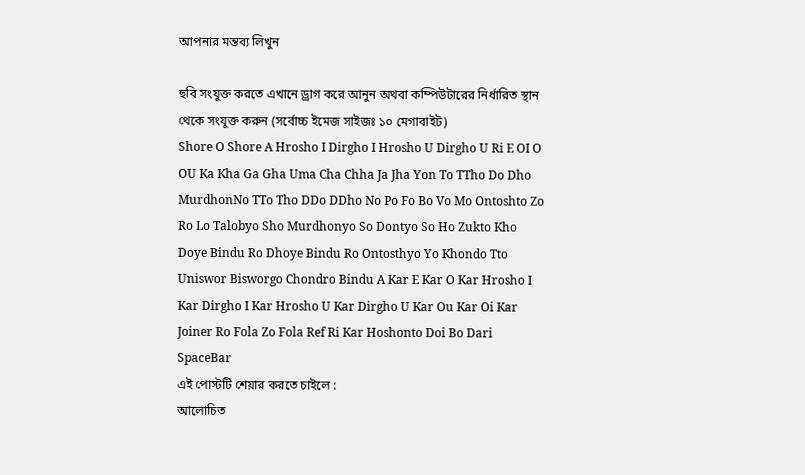আপনার মন্তব্য লিখুন

ছবি সংযুক্ত করতে এখানে ড্রাগ করে আনুন অথবা কম্পিউটারের নির্ধারিত স্থান থেকে সংযুক্ত করুন (সর্বোচ্চ ইমেজ সাইজঃ ১০ মেগাবাইট)
Shore O Shore A Hrosho I Dirgho I Hrosho U Dirgho U Ri E OI O OU Ka Kha Ga Gha Uma Cha Chha Ja Jha Yon To TTho Do Dho MurdhonNo TTo Tho DDo DDho No Po Fo Bo Vo Mo Ontoshto Zo Ro Lo Talobyo Sho Murdhonyo So Dontyo So Ho Zukto Kho Doye Bindu Ro Dhoye Bindu Ro Ontosthyo Yo Khondo Tto Uniswor Bisworgo Chondro Bindu A Kar E Kar O Kar Hrosho I Kar Dirgho I Kar Hrosho U Kar Dirgho U Kar Ou Kar Oi Kar Joiner Ro Fola Zo Fola Ref Ri Kar Hoshonto Doi Bo Dari SpaceBar
এই পোস্টটি শেয়ার করতে চাইলে :
আলোচিত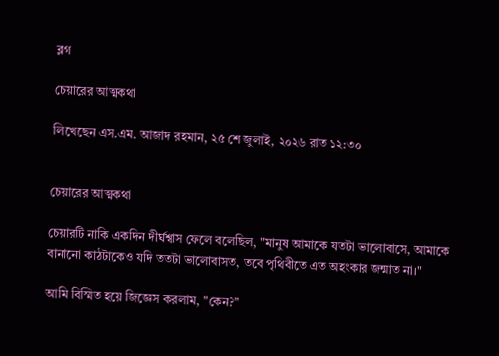ব্লগ

চেয়ারের আত্মকথা

লিখেছেন এস.এম. আজাদ রহমান, ২৫ শে জুলাই, ২০২৬ রাত ১২:৩০


চেয়ারের আত্মকথা

চেয়ারটি নাকি একদিন দীর্ঘশ্বাস ফেলে বলেছিল, "মানুষ আমাকে যতটা ভালোবাসে, আমাকে বানানো কাঠটাকেও যদি ততটা ভালোবাসত, তবে পৃথিবীতে এত অহংকার জন্মাত না।"

আমি বিস্মিত হয়ে জিজ্ঞেস করলাম, "কেন?"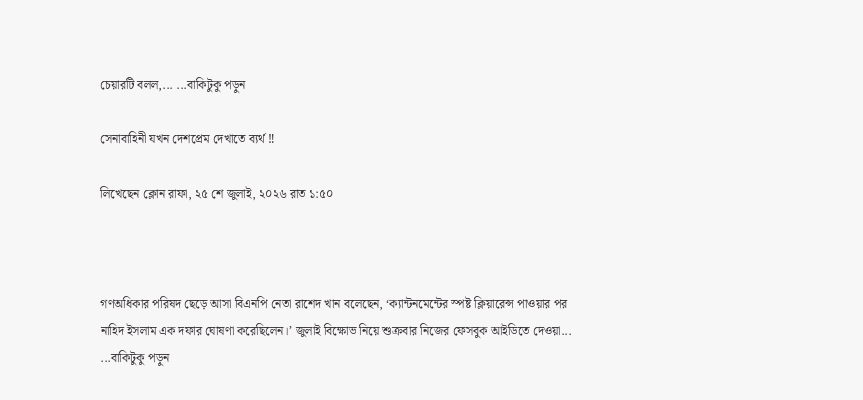চেয়ারটি বলল,... ...বাকিটুকু পড়ুন

সেনাবাহিনী যখন দেশপ্রেম দেখাতে ব্যর্থ ‼

লিখেছেন ক্লোন রাফা, ২৫ শে জুলাই, ২০২৬ রাত ১:৫০



গণঅধিকার পরিষদ ছেড়ে আসা বিএনপি নেতা রাশেদ খান বলেছেন, ‘ক্যান্টনমেন্টের স্পষ্ট ক্লিয়ারেন্স পাওয়ার পর নাহিদ ইসলাম এক দফার ঘোষণা করেছিলেন।’ জুলাই বিক্ষোভ নিয়ে শুক্রবার নিজের ফেসবুক আইডিতে দেওয়া... ...বাকিটুকু পড়ুন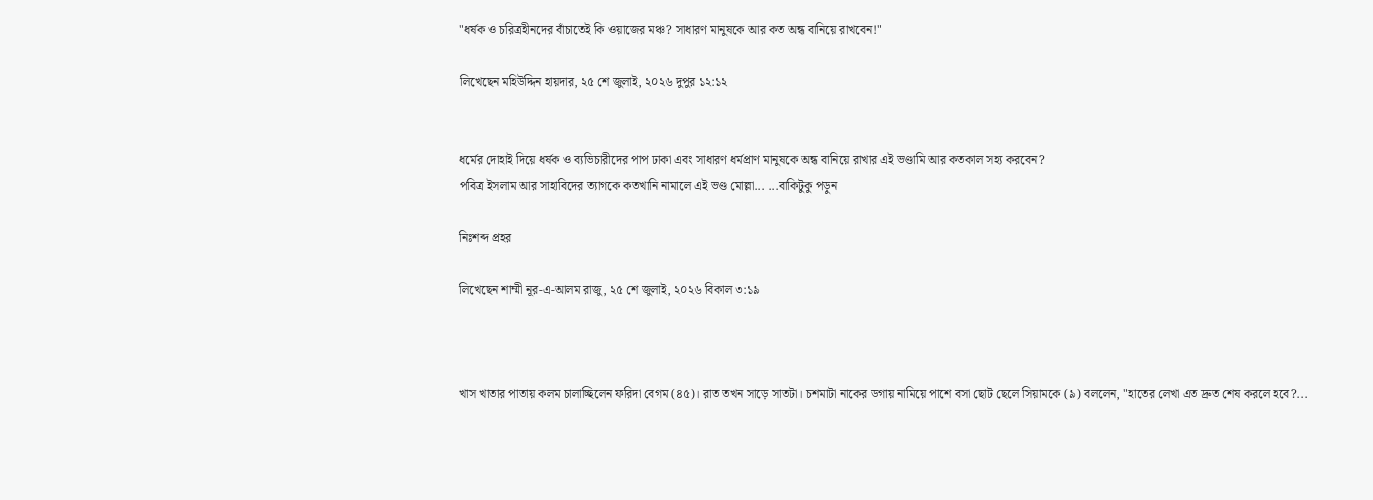"ধর্ষক ও চরিত্রহীনদের বাঁচাতেই কি ওয়াজের মঞ্চ? সাধারণ মানুষকে আর কত অন্ধ বানিয়ে রাখবেন!"

লিখেছেন মহিউদ্দিন হায়দার, ২৫ শে জুলাই, ২০২৬ দুপুর ১২:১২


ধর্মের দোহাই দিয়ে ধর্ষক ও ব্যভিচারীদের পাপ ঢাকা এবং সাধারণ ধর্মপ্রাণ মানুষকে অন্ধ বানিয়ে রাখার এই ভণ্ডামি আর কতকাল সহ্য করবেন?
পবিত্র ইসলাম আর সাহাবিদের ত্যাগকে কতখানি নামালে এই ভণ্ড মোল্লা... ...বাকিটুকু পড়ুন

নিঃশব্দ প্রহর

লিখেছেন শাম্মী নূর-এ-আলম রাজু, ২৫ শে জুলাই, ২০২৬ বিকাল ৩:১৯



খাস খাতার পাতায় কলম চালাচ্ছিলেন ফরিদা বেগম (৪৫)। রাত তখন সাড়ে সাতটা। চশমাটা নাকের ডগায় নামিয়ে পাশে বসা ছোট ছেলে সিয়ামকে (৯) বললেন, "হাতের লেখা এত দ্রুত শেষ করলে হবে?...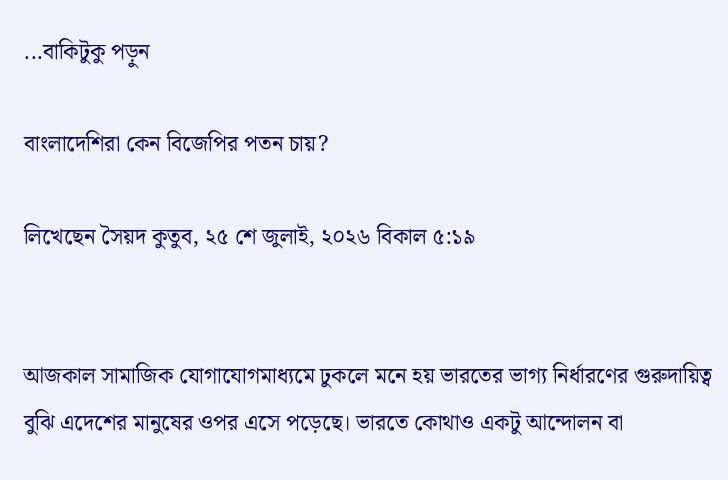...বাকিটুকু পড়ুন

বাংলাদেশিরা কেন বিজেপির পতন চায়?

লিখেছেন সৈয়দ কুতুব, ২৫ শে জুলাই, ২০২৬ বিকাল ৫:১৯


আজকাল সামাজিক যোগাযোগমাধ্যমে ঢুকলে মনে হয় ভারতের ভাগ্য নির্ধারণের গুরুদায়িত্ব বুঝি এদেশের মানুষের ওপর এসে পড়েছে। ভারতে কোথাও একটু আন্দোলন বা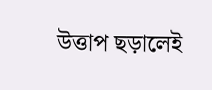উত্তাপ ছড়ালেই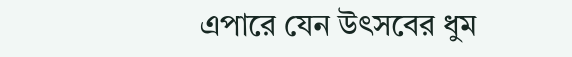এপারে যেন উৎসবের ধুম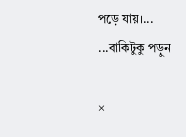পড়ে যায়।... ...বাকিটুকু পড়ুন

×